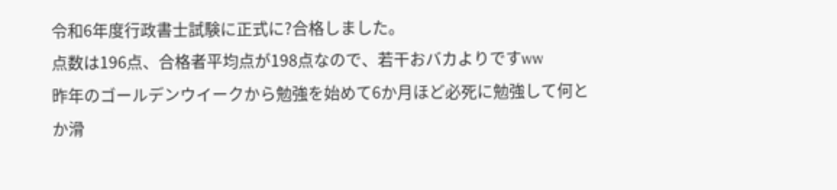令和6年度行政書士試験に正式に?合格しました。
点数は196点、合格者平均点が198点なので、若干おバカよりですww
昨年のゴールデンウイークから勉強を始めて6か月ほど必死に勉強して何とか滑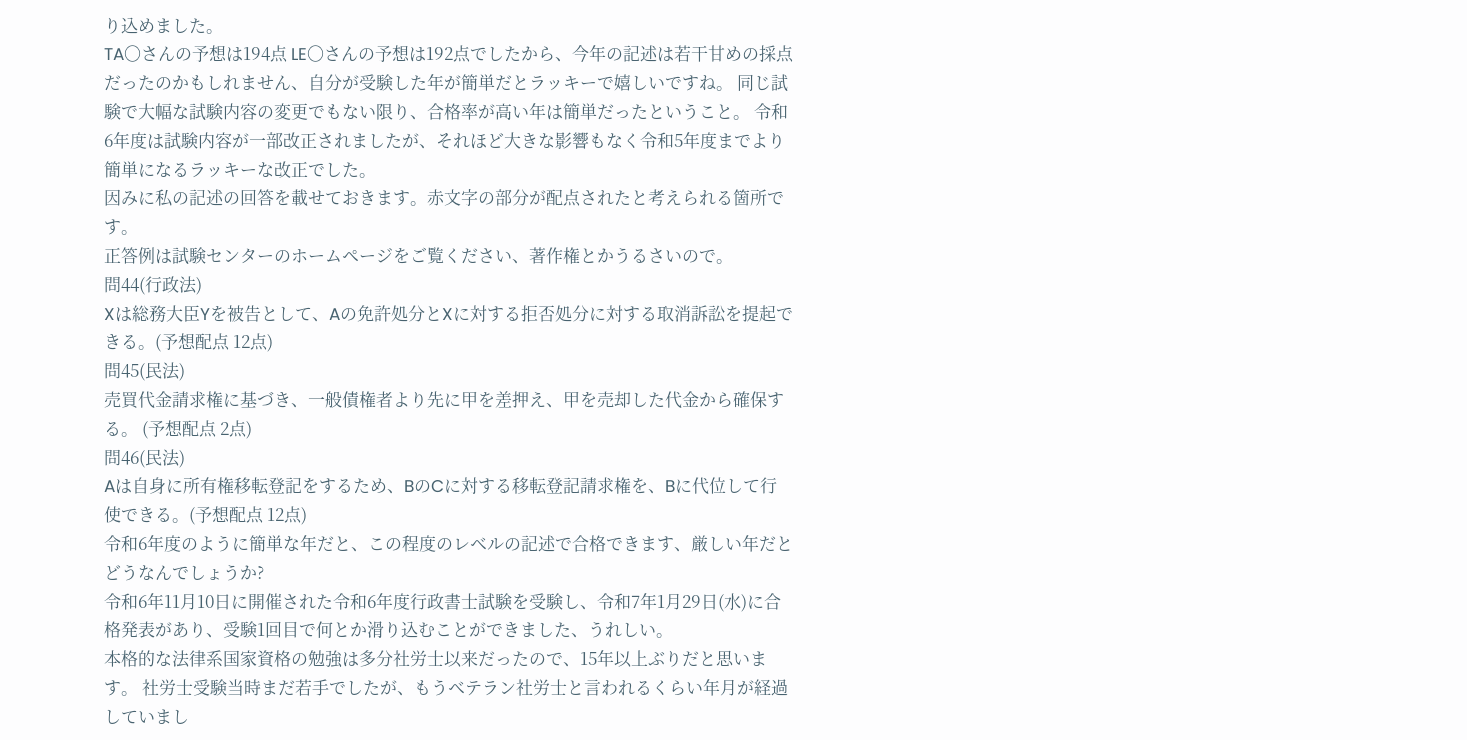り込めました。
TA〇さんの予想は194点 LE〇さんの予想は192点でしたから、今年の記述は若干甘めの採点だったのかもしれません、自分が受験した年が簡単だとラッキーで嬉しいですね。 同じ試験で大幅な試験内容の変更でもない限り、合格率が高い年は簡単だったということ。 令和6年度は試験内容が一部改正されましたが、それほど大きな影響もなく令和5年度までより簡単になるラッキーな改正でした。
因みに私の記述の回答を載せておきます。赤文字の部分が配点されたと考えられる箇所です。
正答例は試験センターのホームページをご覧ください、著作権とかうるさいので。
問44(行政法)
Xは総務大臣Yを被告として、Aの免許処分とXに対する拒否処分に対する取消訴訟を提起できる。(予想配点 12点)
問45(民法)
売買代金請求権に基づき、一般債権者より先に甲を差押え、甲を売却した代金から確保する。 (予想配点 2点)
問46(民法)
Aは自身に所有権移転登記をするため、BのCに対する移転登記請求権を、Bに代位して行使できる。(予想配点 12点)
令和6年度のように簡単な年だと、この程度のレベルの記述で合格できます、厳しい年だとどうなんでしょうか?
令和6年11月10日に開催された令和6年度行政書士試験を受験し、令和7年1月29日(水)に合格発表があり、受験1回目で何とか滑り込むことができました、うれしい。
本格的な法律系国家資格の勉強は多分社労士以来だったので、15年以上ぶりだと思います。 社労士受験当時まだ若手でしたが、もうベテラン社労士と言われるくらい年月が経過していまし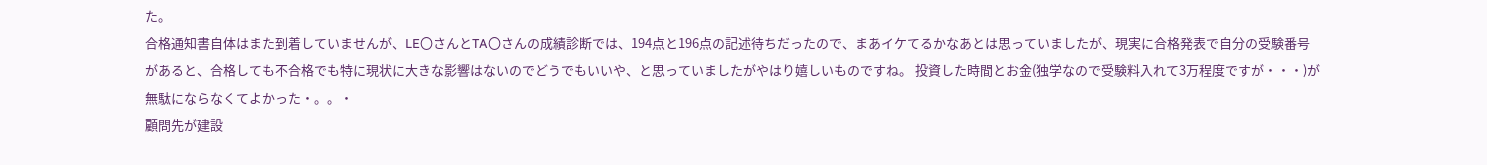た。
合格通知書自体はまた到着していませんが、LE〇さんとTA〇さんの成績診断では、194点と196点の記述待ちだったので、まあイケてるかなあとは思っていましたが、現実に合格発表で自分の受験番号があると、合格しても不合格でも特に現状に大きな影響はないのでどうでもいいや、と思っていましたがやはり嬉しいものですね。 投資した時間とお金(独学なので受験料入れて3万程度ですが・・・)が無駄にならなくてよかった・。。・
顧問先が建設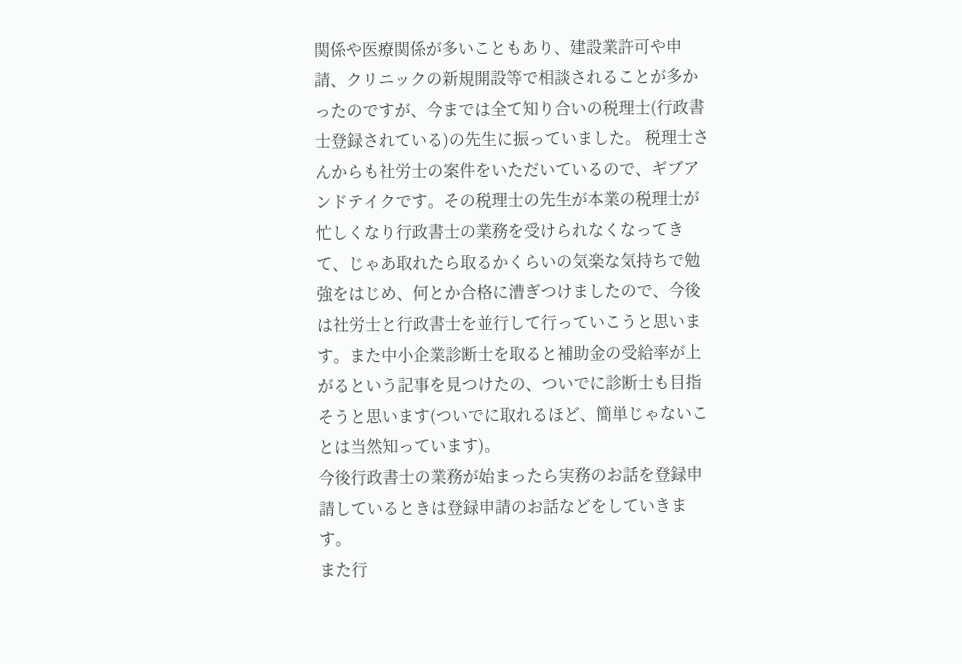関係や医療関係が多いこともあり、建設業許可や申請、クリニックの新規開設等で相談されることが多かったのですが、今までは全て知り合いの税理士(行政書士登録されている)の先生に振っていました。 税理士さんからも社労士の案件をいただいているので、ギブアンドテイクです。その税理士の先生が本業の税理士が忙しくなり行政書士の業務を受けられなくなってきて、じゃあ取れたら取るかくらいの気楽な気持ちで勉強をはじめ、何とか合格に漕ぎつけましたので、今後は社労士と行政書士を並行して行っていこうと思います。また中小企業診断士を取ると補助金の受給率が上がるという記事を見つけたの、ついでに診断士も目指そうと思います(ついでに取れるほど、簡単じゃないことは当然知っています)。
今後行政書士の業務が始まったら実務のお話を登録申請しているときは登録申請のお話などをしていきます。
また行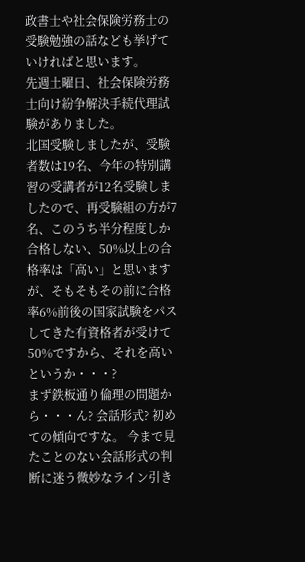政書士や社会保険労務士の受験勉強の話なども挙げていければと思います。
先週土曜日、社会保険労務士向け紛争解決手続代理試験がありました。
北国受験しましたが、受験者数は19名、今年の特別講習の受講者が12名受験しましたので、再受験組の方が7名、このうち半分程度しか合格しない、50%以上の合格率は「高い」と思いますが、そもそもその前に合格率6%前後の国家試験をパスしてきた有資格者が受けて50%ですから、それを高いというか・・・?
まず鉄板通り倫理の問題から・・・ん? 会話形式? 初めての傾向ですな。 今まで見たことのない会話形式の判断に迷う微妙なライン引き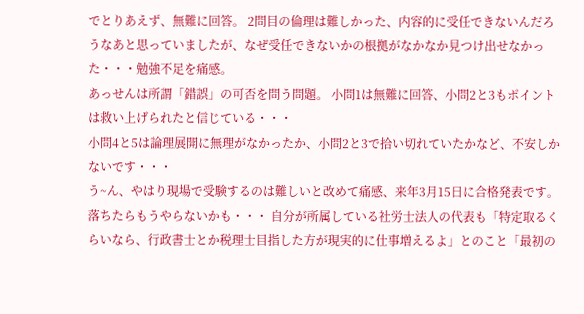でとりあえず、無難に回答。 2問目の倫理は難しかった、内容的に受任できないんだろうなあと思っていましたが、なぜ受任できないかの根拠がなかなか見つけ出せなかった・・・勉強不足を痛感。
あっせんは所謂「錯誤」の可否を問う問題。 小問1は無難に回答、小問2と3もポイントは救い上げられたと信じている・・・
小問4と5は論理展開に無理がなかったか、小問2と3で拾い切れていたかなど、不安しかないです・・・
う~ん、やはり現場で受験するのは難しいと改めて痛感、来年3月15日に合格発表です。
落ちたらもうやらないかも・・・ 自分が所属している社労士法人の代表も「特定取るくらいなら、行政書士とか税理士目指した方が現実的に仕事増えるよ」とのこと「最初の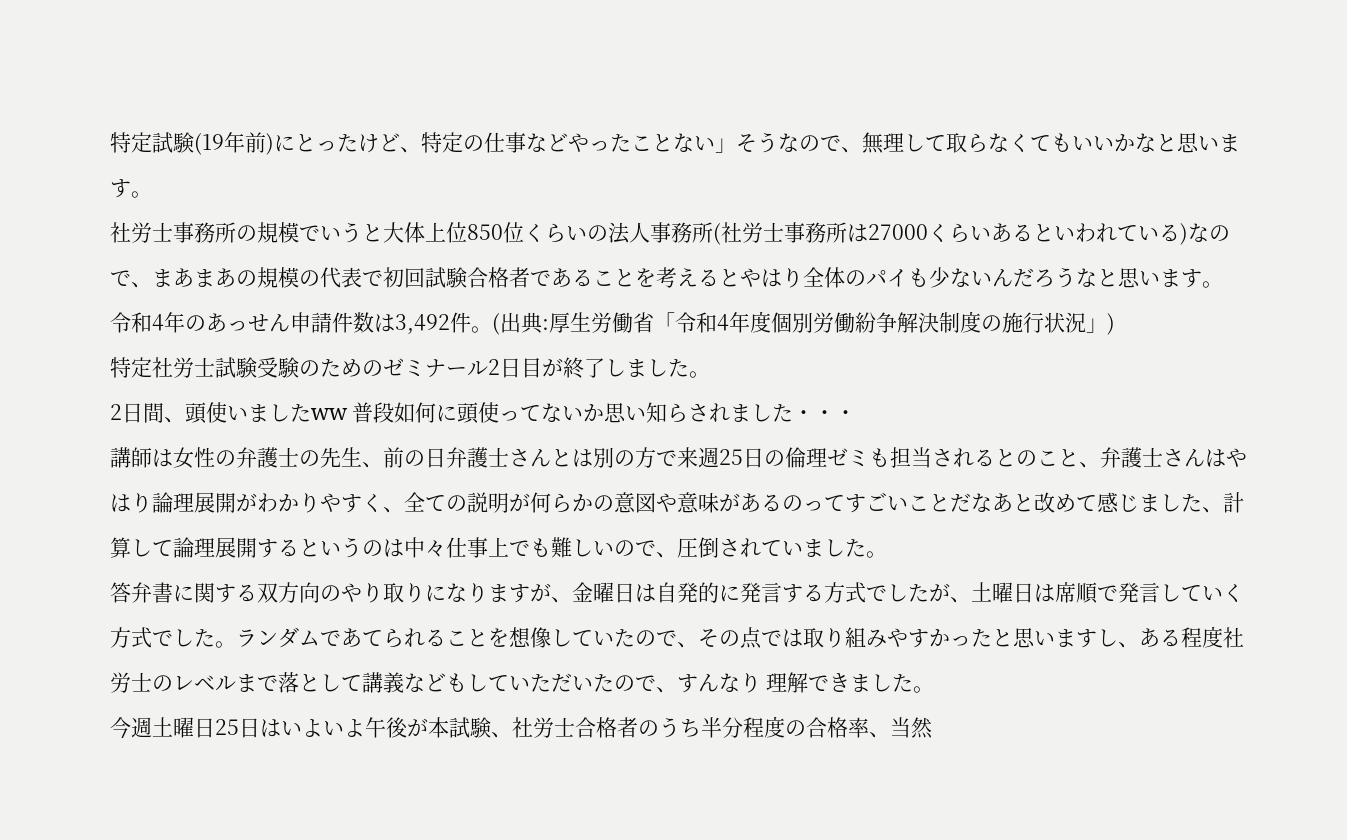特定試験(19年前)にとったけど、特定の仕事などやったことない」そうなので、無理して取らなくてもいいかなと思います。
社労士事務所の規模でいうと大体上位850位くらいの法人事務所(社労士事務所は27000くらいあるといわれている)なので、まあまあの規模の代表で初回試験合格者であることを考えるとやはり全体のパイも少ないんだろうなと思います。
令和4年のあっせん申請件数は3,492件。(出典:厚生労働省「令和4年度個別労働紛争解決制度の施行状況」)
特定社労士試験受験のためのゼミナール2日目が終了しました。
2日間、頭使いましたww 普段如何に頭使ってないか思い知らされました・・・
講師は女性の弁護士の先生、前の日弁護士さんとは別の方で来週25日の倫理ゼミも担当されるとのこと、弁護士さんはやはり論理展開がわかりやすく、全ての説明が何らかの意図や意味があるのってすごいことだなあと改めて感じました、計算して論理展開するというのは中々仕事上でも難しいので、圧倒されていました。
答弁書に関する双方向のやり取りになりますが、金曜日は自発的に発言する方式でしたが、土曜日は席順で発言していく方式でした。ランダムであてられることを想像していたので、その点では取り組みやすかったと思いますし、ある程度社労士のレベルまで落として講義などもしていただいたので、すんなり 理解できました。
今週土曜日25日はいよいよ午後が本試験、社労士合格者のうち半分程度の合格率、当然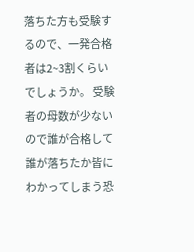落ちた方も受験するので、一発合格者は2~3割くらいでしょうか。 受験者の母数が少ないので誰が合格して誰が落ちたか皆にわかってしまう恐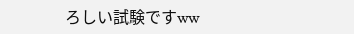ろしい試験ですww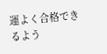運よく合格できるよう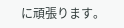に頑張ります。